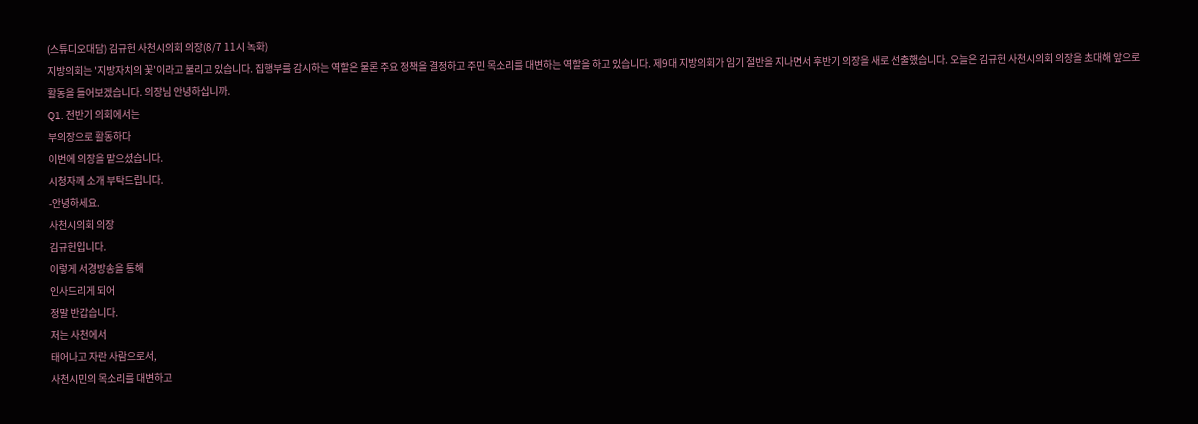(스튜디오대담) 김규헌 사천시의회 의장(8/7 11시 녹화)
지방의회는 '지방자치의 꽃'이라고 불리고 있습니다. 집행부를 감시하는 역할은 물론 주요 정책을 결정하고 주민 목소리를 대변하는 역할을 하고 있습니다. 제9대 지방의회가 임기 절반을 지나면서 후반기 의장을 새로 선출했습니다. 오늘은 김규헌 사천시의회 의장을 초대해 앞으로 활동을 들어보겠습니다. 의장님 안녕하십니까.
Q1. 전반기 의회에서는
부의장으로 활동하다
이번에 의장을 맡으셨습니다.
시청자께 소개 부탁드립니다.
-안녕하세요.
사천시의회 의장
김규헌입니다.
이렇게 서경방송을 통해
인사드리게 되어
정말 반갑습니다.
저는 사천에서
태어나고 자란 사람으로서,
사천시민의 목소리를 대변하고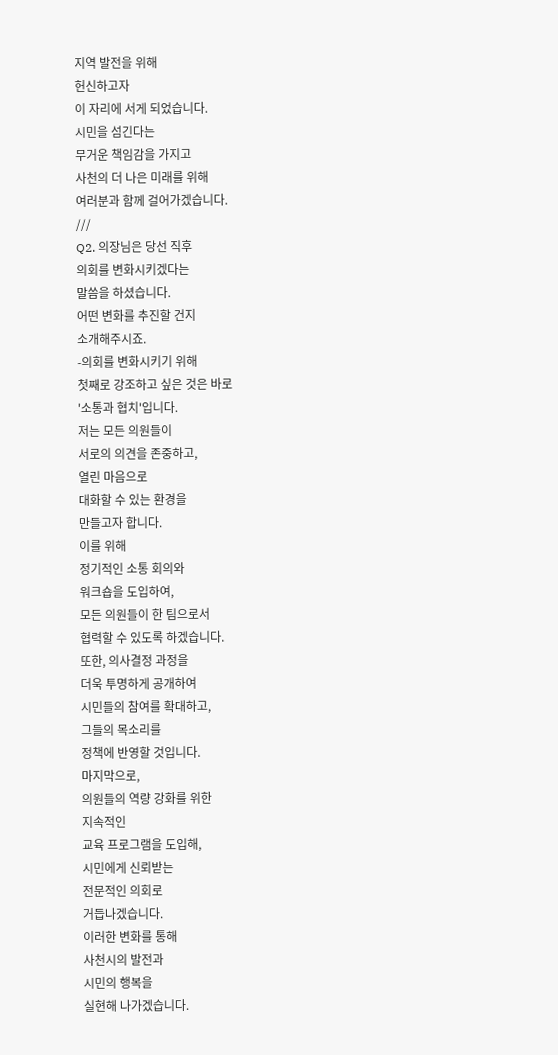지역 발전을 위해
헌신하고자
이 자리에 서게 되었습니다.
시민을 섬긴다는
무거운 책임감을 가지고
사천의 더 나은 미래를 위해
여러분과 함께 걸어가겠습니다.
///
Q2. 의장님은 당선 직후
의회를 변화시키겠다는
말씀을 하셨습니다.
어떤 변화를 추진할 건지
소개해주시죠.
-의회를 변화시키기 위해
첫째로 강조하고 싶은 것은 바로
'소통과 협치'입니다.
저는 모든 의원들이
서로의 의견을 존중하고,
열린 마음으로
대화할 수 있는 환경을
만들고자 합니다.
이를 위해
정기적인 소통 회의와
워크숍을 도입하여,
모든 의원들이 한 팀으로서
협력할 수 있도록 하겠습니다.
또한, 의사결정 과정을
더욱 투명하게 공개하여
시민들의 참여를 확대하고,
그들의 목소리를
정책에 반영할 것입니다.
마지막으로,
의원들의 역량 강화를 위한
지속적인
교육 프로그램을 도입해,
시민에게 신뢰받는
전문적인 의회로
거듭나겠습니다.
이러한 변화를 통해
사천시의 발전과
시민의 행복을
실현해 나가겠습니다.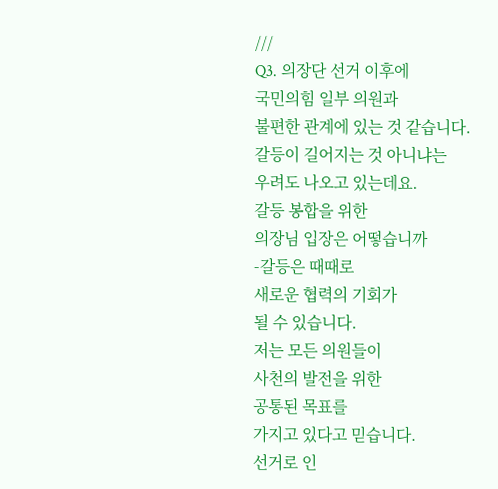///
Q3. 의장단 선거 이후에
국민의힘 일부 의원과
불편한 관계에 있는 것 같습니다.
갈등이 길어지는 것 아니냐는
우려도 나오고 있는데요.
갈등 봉합을 위한
의장님 입장은 어떻습니까
-갈등은 때때로
새로운 협력의 기회가
될 수 있습니다.
저는 모든 의원들이
사천의 발전을 위한
공통된 목표를
가지고 있다고 믿습니다.
선거로 인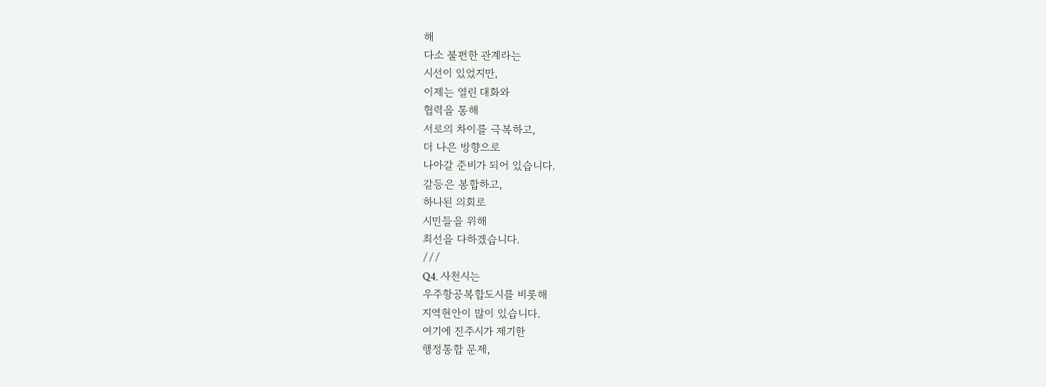해
다소 불편한 관계라는
시선이 있었지만,
이제는 열린 대화와
협력을 통해
서로의 차이를 극복하고,
더 나은 방향으로
나아갈 준비가 되어 있습니다.
갈등은 봉합하고,
하나된 의회로
시민들을 위해
최선을 다하겠습니다.
///
Q4. 사천시는
우주항공복합도시를 비롯해
지역현안이 많이 있습니다.
여기에 진주시가 제기한
행정통합 문제,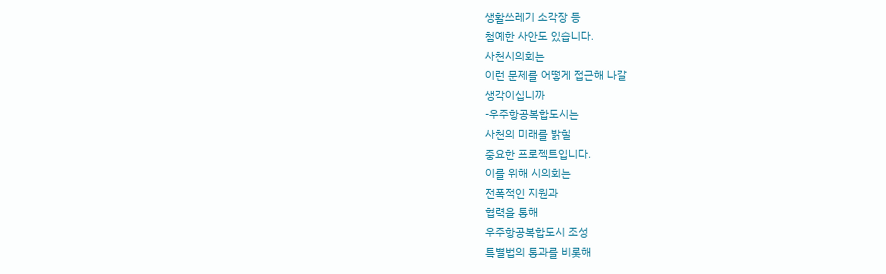생활쓰레기 소각장 등
첨예한 사안도 있습니다.
사천시의회는
이런 문제를 어떻게 접근해 나갈
생각이십니까
-우주항공복합도시는
사천의 미래를 밝힐
중요한 프로젝트입니다.
이를 위해 시의회는
전폭적인 지원과
협력을 통해
우주항공복합도시 조성
특별법의 통과를 비롯해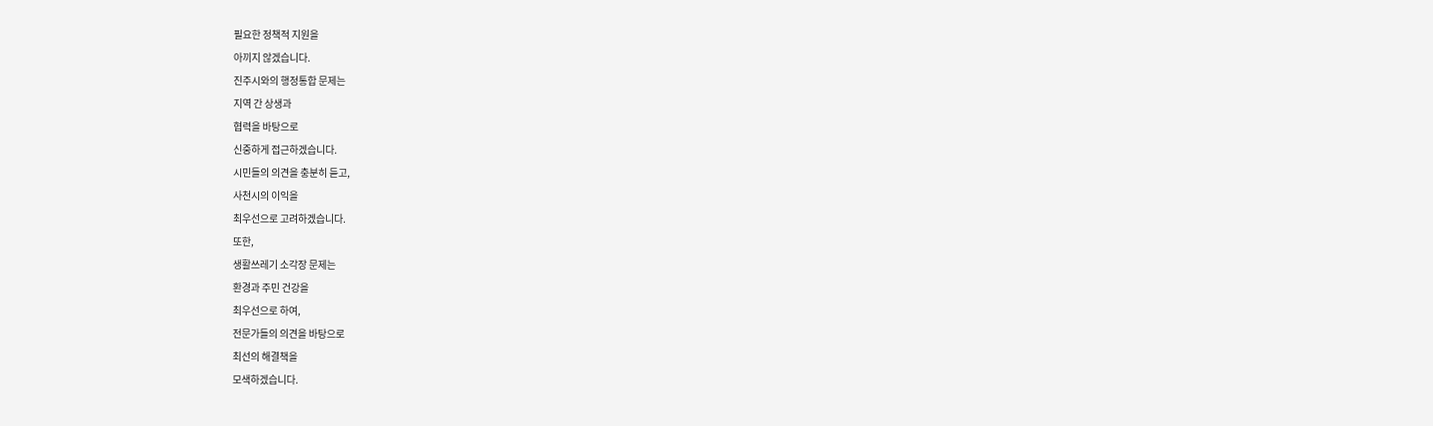필요한 정책적 지원을
아끼지 않겠습니다.
진주시와의 행정통합 문제는
지역 간 상생과
협력을 바탕으로
신중하게 접근하겠습니다.
시민들의 의견을 충분히 듣고,
사천시의 이익을
최우선으로 고려하겠습니다.
또한,
생활쓰레기 소각장 문제는
환경과 주민 건강을
최우선으로 하여,
전문가들의 의견을 바탕으로
최선의 해결책을
모색하겠습니다.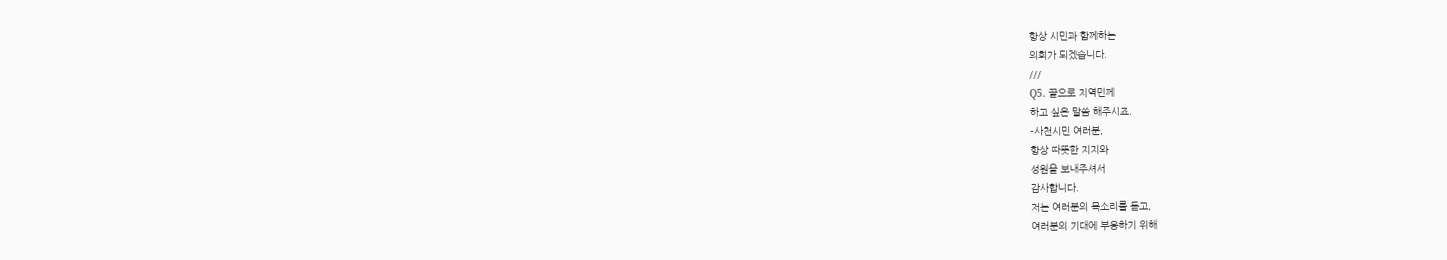항상 시민과 함께하는
의회가 되겠습니다.
///
Q5. 끝으로 지역민께
하고 싶은 말씀 해주시죠.
-사천시민 여러분,
항상 따뜻한 지지와
성원을 보내주셔서
감사합니다.
저는 여러분의 목소리를 듣고,
여러분의 기대에 부응하기 위해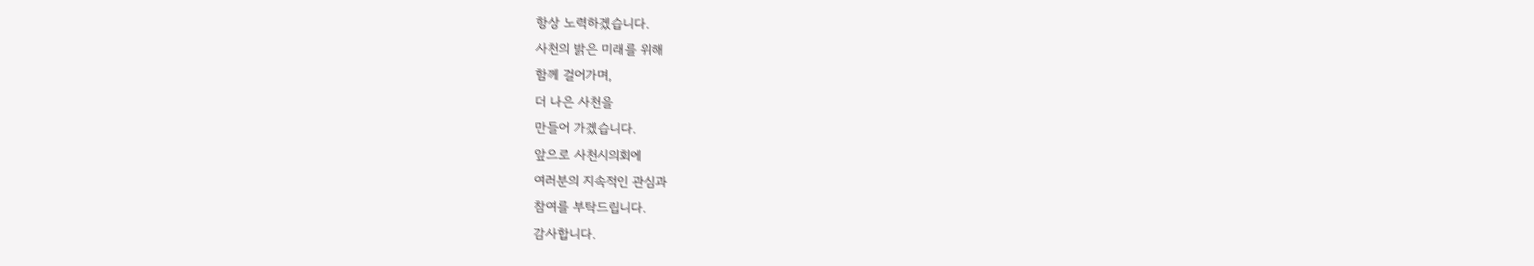항상 노력하겠습니다.
사천의 밝은 미래를 위해
함께 걸어가며,
더 나은 사천을
만들어 가겠습니다.
앞으로 사천시의회에
여러분의 지속적인 관심과
참여를 부탁드립니다.
감사합니다.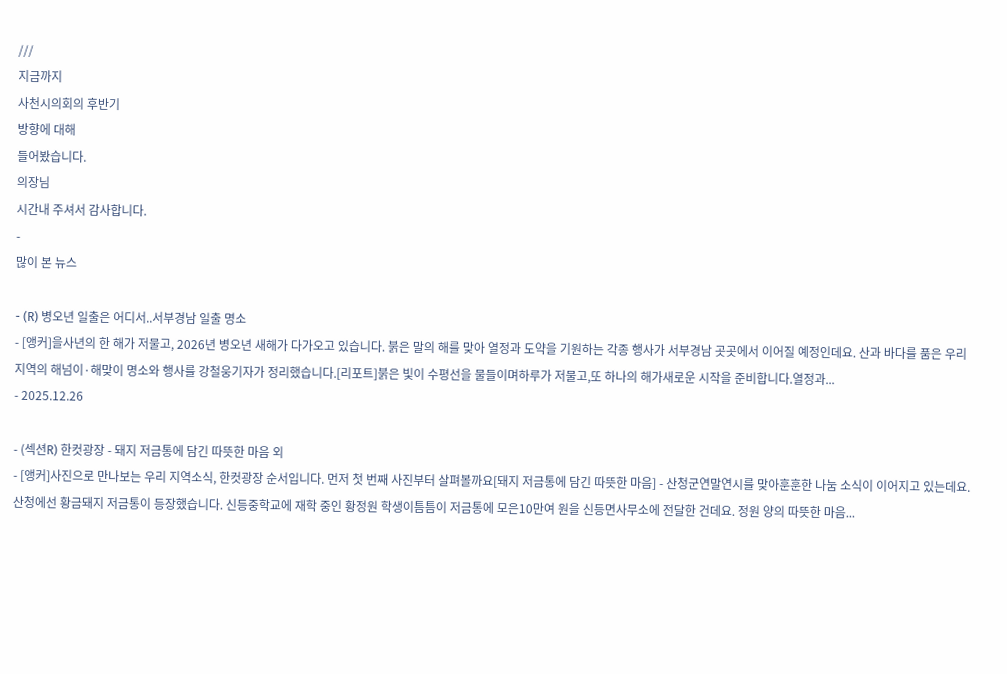///
지금까지
사천시의회의 후반기
방향에 대해
들어봤습니다.
의장님
시간내 주셔서 감사합니다.
-
많이 본 뉴스

- (R) 병오년 일출은 어디서..서부경남 일출 명소
- [앵커]을사년의 한 해가 저물고, 2026년 병오년 새해가 다가오고 있습니다. 붉은 말의 해를 맞아 열정과 도약을 기원하는 각종 행사가 서부경남 곳곳에서 이어질 예정인데요. 산과 바다를 품은 우리 지역의 해넘이·해맞이 명소와 행사를 강철웅기자가 정리했습니다.[리포트]붉은 빛이 수평선을 물들이며하루가 저물고,또 하나의 해가새로운 시작을 준비합니다.열정과...
- 2025.12.26

- (섹션R) 한컷광장 - 돼지 저금통에 담긴 따뜻한 마음 외
- [앵커]사진으로 만나보는 우리 지역소식, 한컷광장 순서입니다. 먼저 첫 번째 사진부터 살펴볼까요[돼지 저금통에 담긴 따뜻한 마음] - 산청군연말연시를 맞아훈훈한 나눔 소식이 이어지고 있는데요.산청에선 황금돼지 저금통이 등장했습니다. 신등중학교에 재학 중인 황정원 학생이틈틈이 저금통에 모은10만여 원을 신등면사무소에 전달한 건데요. 정원 양의 따뜻한 마음...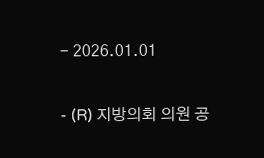- 2026.01.01

- (R) 지방의회 의원 공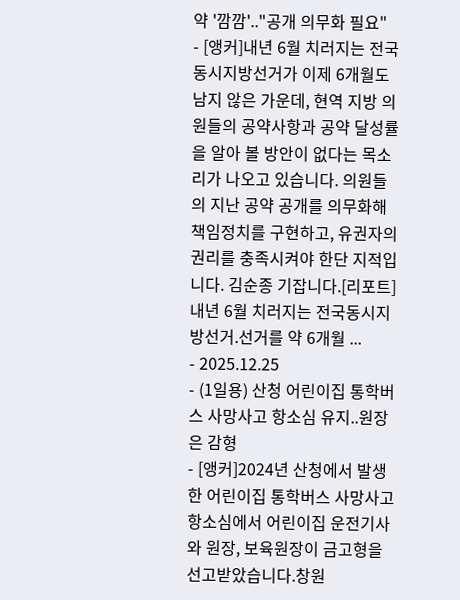약 '깜깜'.."공개 의무화 필요"
- [앵커]내년 6월 치러지는 전국동시지방선거가 이제 6개월도 남지 않은 가운데, 현역 지방 의원들의 공약사항과 공약 달성률을 알아 볼 방안이 없다는 목소리가 나오고 있습니다. 의원들의 지난 공약 공개를 의무화해 책임정치를 구현하고, 유권자의 권리를 충족시켜야 한단 지적입니다. 김순종 기잡니다.[리포트]내년 6월 치러지는 전국동시지방선거.선거를 약 6개월 ...
- 2025.12.25
- (1일용) 산청 어린이집 통학버스 사망사고 항소심 유지..원장은 감형
- [앵커]2024년 산청에서 발생한 어린이집 통학버스 사망사고 항소심에서 어린이집 운전기사와 원장, 보육원장이 금고형을 선고받았습니다.창원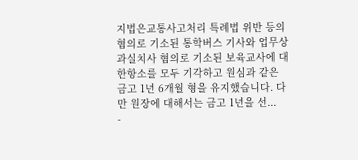지법은교통사고처리 특례법 위반 등의 혐의로 기소된 통학버스 기사와 업무상 과실치사 혐의로 기소된 보육교사에 대한항소를 모두 기각하고 원심과 같은 금고 1년 6개월 형을 유지했습니다. 다만 원장에 대해서는 금고 1년을 선...
-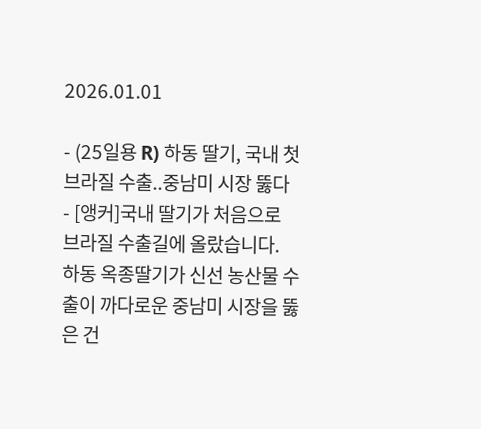2026.01.01

- (25일용 R) 하동 딸기, 국내 첫 브라질 수출..중남미 시장 뚫다
- [앵커]국내 딸기가 처음으로 브라질 수출길에 올랐습니다. 하동 옥종딸기가 신선 농산물 수출이 까다로운 중남미 시장을 뚫은 건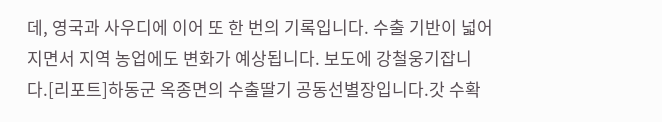데, 영국과 사우디에 이어 또 한 번의 기록입니다. 수출 기반이 넓어지면서 지역 농업에도 변화가 예상됩니다. 보도에 강철웅기잡니다.[리포트]하동군 옥종면의 수출딸기 공동선별장입니다.갓 수확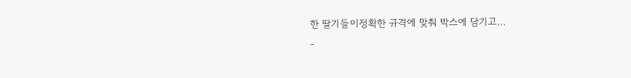한 딸기들이정확한 규격에 맞춰 박스에 담기고...
-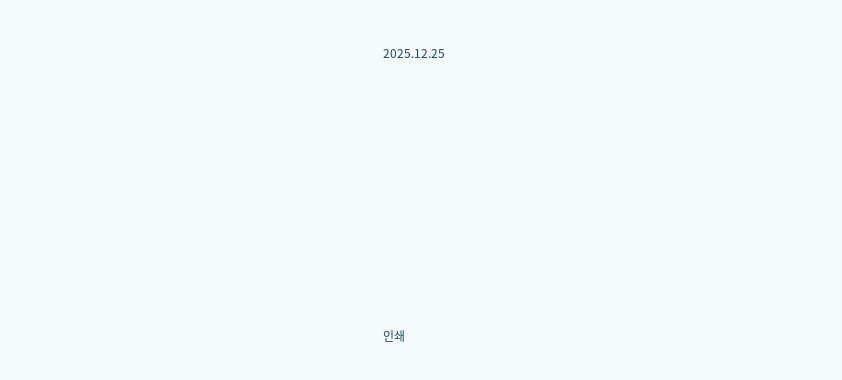2025.12.25











인쇄